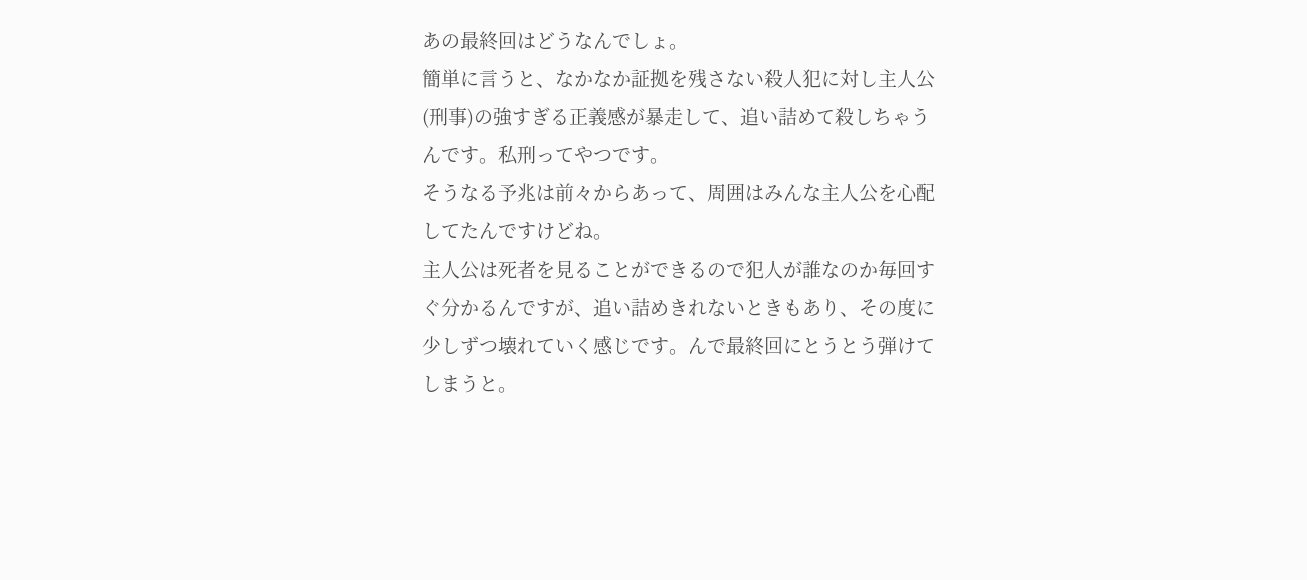あの最終回はどうなんでしょ。
簡単に言うと、なかなか証拠を残さない殺人犯に対し主人公(刑事)の強すぎる正義感が暴走して、追い詰めて殺しちゃうんです。私刑ってやつです。
そうなる予兆は前々からあって、周囲はみんな主人公を心配してたんですけどね。
主人公は死者を見ることができるので犯人が誰なのか毎回すぐ分かるんですが、追い詰めきれないときもあり、その度に少しずつ壊れていく感じです。んで最終回にとうとう弾けてしまうと。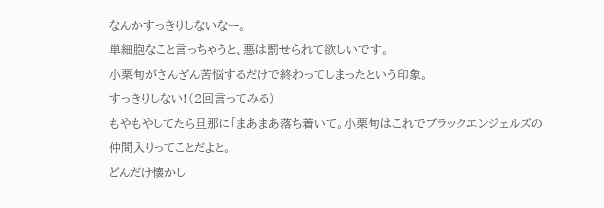なんかすっきりしないなー。
単細胞なこと言っちゃうと、悪は罰せられて欲しいです。
小栗旬がさんざん苦悩するだけで終わってしまったという印象。
すっきりしない!(2回言ってみる)
もやもやしてたら旦那に「まあまあ落ち着いて。小栗旬はこれでブラックエンジェルズの仲間入りってことだよと。
どんだけ懐かし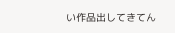い作品出してきてん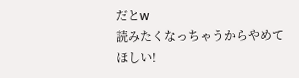だとw
読みたくなっちゃうからやめてほしい!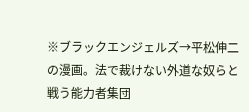※ブラックエンジェルズ→平松伸二の漫画。法で裁けない外道な奴らと戦う能力者集団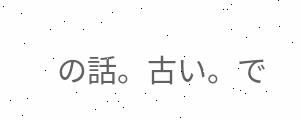の話。古い。で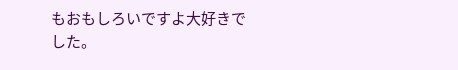もおもしろいですよ大好きでした。